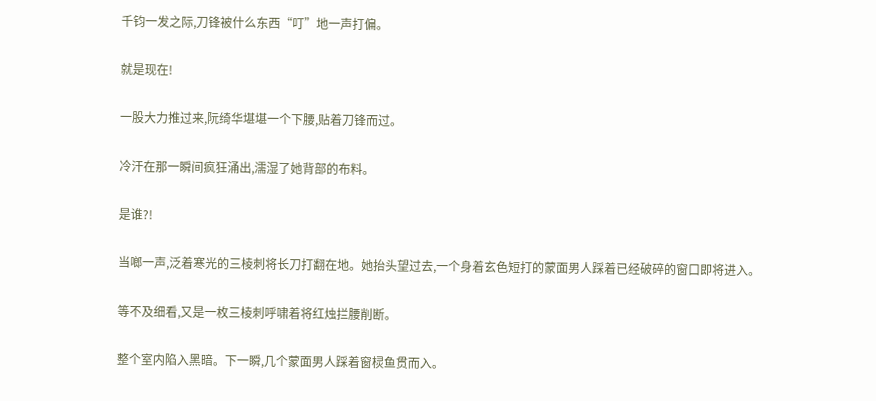千钧一发之际,刀锋被什么东西“叮”地一声打偏。

就是现在!

一股大力推过来,阮绮华堪堪一个下腰,贴着刀锋而过。

冷汗在那一瞬间疯狂涌出,濡湿了她背部的布料。

是谁?!

当啷一声,泛着寒光的三棱刺将长刀打翻在地。她抬头望过去,一个身着玄色短打的蒙面男人踩着已经破碎的窗口即将进入。

等不及细看,又是一枚三棱刺呼啸着将红烛拦腰削断。

整个室内陷入黑暗。下一瞬,几个蒙面男人踩着窗棂鱼贯而入。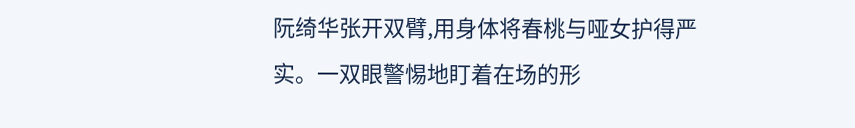阮绮华张开双臂,用身体将春桃与哑女护得严实。一双眼警惕地盯着在场的形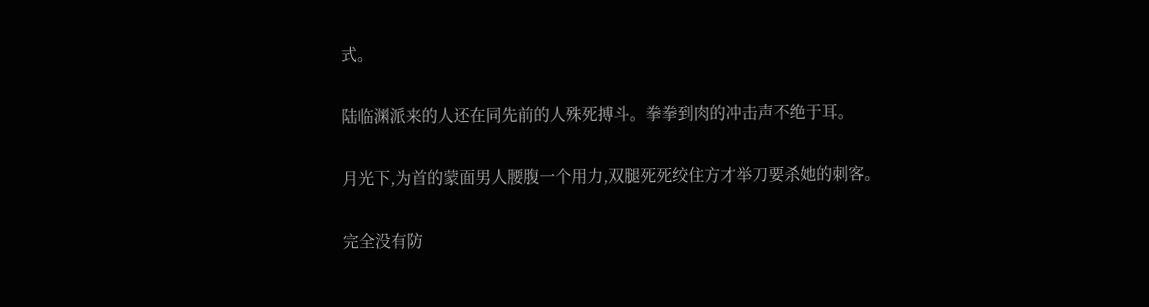式。

陆临渊派来的人还在同先前的人殊死搏斗。拳拳到肉的冲击声不绝于耳。

月光下,为首的蒙面男人腰腹一个用力,双腿死死绞住方才举刀要杀她的刺客。

完全没有防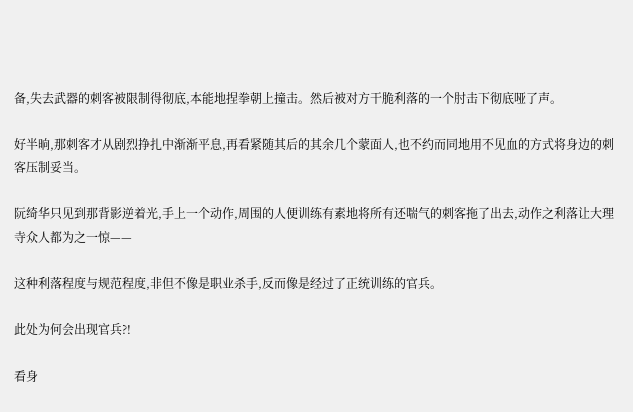备,失去武器的刺客被限制得彻底,本能地捏拳朝上撞击。然后被对方干脆利落的一个肘击下彻底哑了声。

好半晌,那刺客才从剧烈挣扎中渐渐平息,再看紧随其后的其余几个蒙面人,也不约而同地用不见血的方式将身边的刺客压制妥当。

阮绮华只见到那背影逆着光,手上一个动作,周围的人便训练有素地将所有还喘气的刺客拖了出去,动作之利落让大理寺众人都为之一惊——

这种利落程度与规范程度,非但不像是职业杀手,反而像是经过了正统训练的官兵。

此处为何会出现官兵?!

看身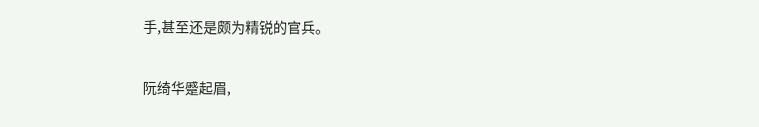手,甚至还是颇为精锐的官兵。

阮绮华蹙起眉,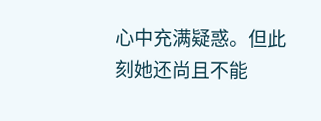心中充满疑惑。但此刻她还尚且不能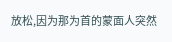放松,因为那为首的蒙面人突然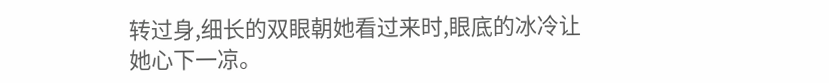转过身,细长的双眼朝她看过来时,眼底的冰冷让她心下一凉。